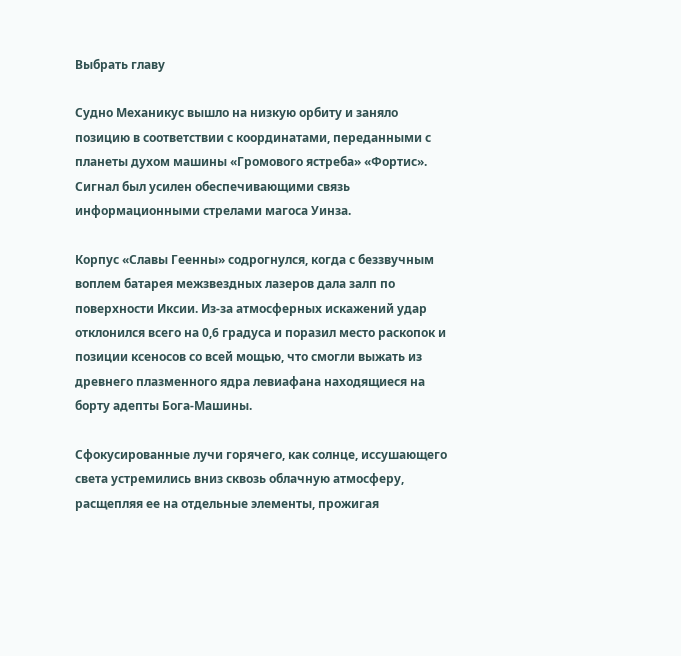Выбрать главу

Судно Механикус вышло на низкую орбиту и заняло позицию в соответствии с координатами, переданными с планеты духом машины «Громового ястреба» «Фортис». Сигнал был усилен обеспечивающими связь информационными стрелами магоса Уинза.

Корпус «Славы Геенны» содрогнулся, когда с беззвучным воплем батарея межзвездных лазеров дала залп по поверхности Иксии. Из-за атмосферных искажений удар отклонился всего на 0,6 градуса и поразил место раскопок и позиции ксеносов со всей мощью, что смогли выжать из древнего плазменного ядра левиафана находящиеся на борту адепты Бога-Машины.

Сфокусированные лучи горячего, как солнце, иссушающего света устремились вниз сквозь облачную атмосферу, расщепляя ее на отдельные элементы, прожигая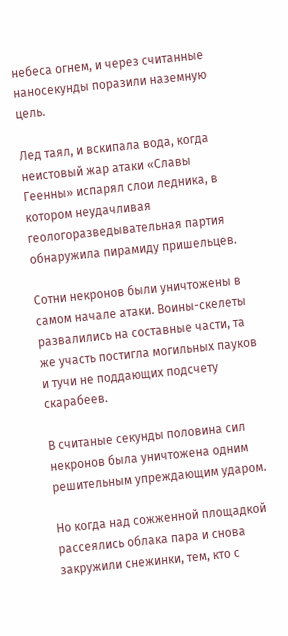небеса огнем, и через считанные наносекунды поразили наземную цель.

Лед таял, и вскипала вода, когда неистовый жар атаки «Славы Геенны» испарял слои ледника, в котором неудачливая геологоразведывательная партия обнаружила пирамиду пришельцев.

Сотни некронов были уничтожены в самом начале атаки. Воины-скелеты развалились на составные части, та же участь постигла могильных пауков и тучи не поддающих подсчету скарабеев.

В считаные секунды половина сил некронов была уничтожена одним решительным упреждающим ударом.

Но когда над сожженной площадкой рассеялись облака пара и снова закружили снежинки, тем, кто с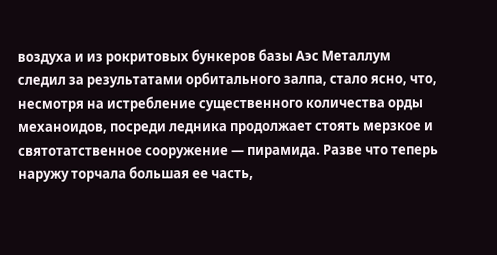воздуха и из рокритовых бункеров базы Аэс Металлум следил за результатами орбитального залпа, стало ясно, что, несмотря на истребление существенного количества орды механоидов, посреди ледника продолжает стоять мерзкое и святотатственное сооружение — пирамида. Разве что теперь наружу торчала большая ее часть,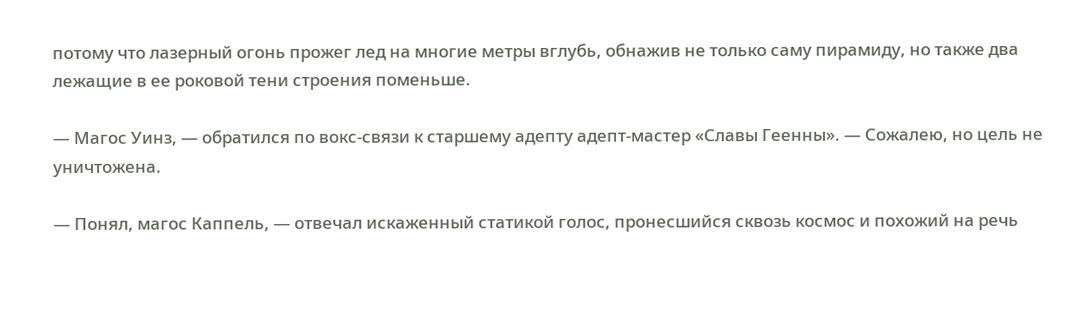потому что лазерный огонь прожег лед на многие метры вглубь, обнажив не только саму пирамиду, но также два лежащие в ее роковой тени строения поменьше.

— Магос Уинз, — обратился по вокс-связи к старшему адепту адепт-мастер «Славы Геенны». — Сожалею, но цель не уничтожена.

— Понял, магос Каппель, — отвечал искаженный статикой голос, пронесшийся сквозь космос и похожий на речь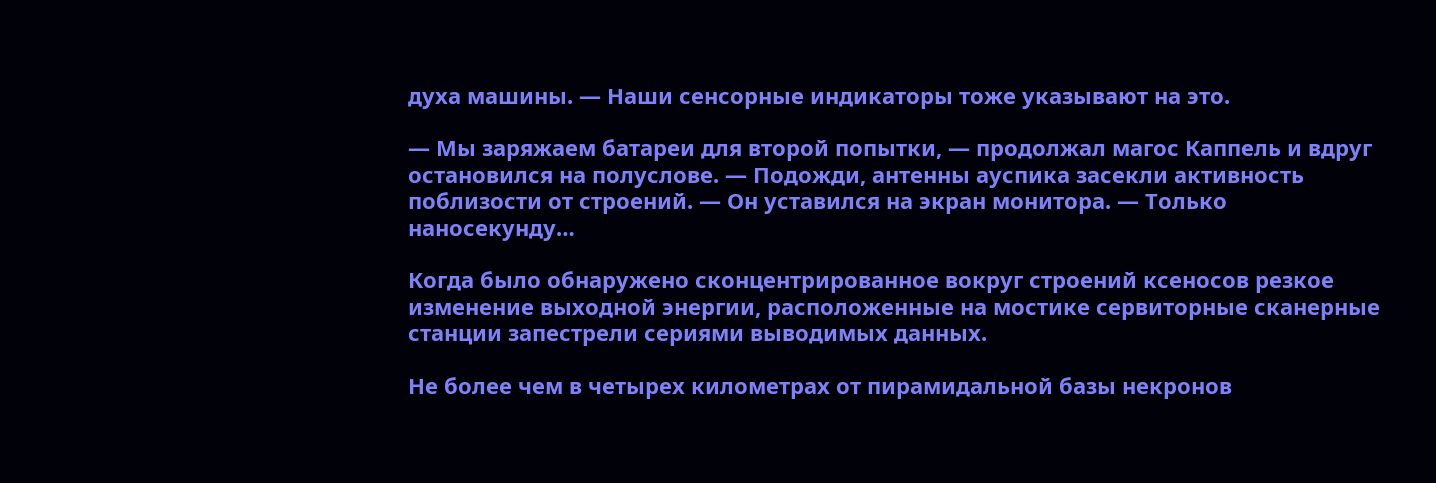духа машины. — Наши сенсорные индикаторы тоже указывают на это.

— Мы заряжаем батареи для второй попытки, — продолжал магос Каппель и вдруг остановился на полуслове. — Подожди, антенны ауспика засекли активность поблизости от строений. — Он уставился на экран монитора. — Только наносекунду…

Когда было обнаружено сконцентрированное вокруг строений ксеносов резкое изменение выходной энергии, расположенные на мостике сервиторные сканерные станции запестрели сериями выводимых данных.

Не более чем в четырех километрах от пирамидальной базы некронов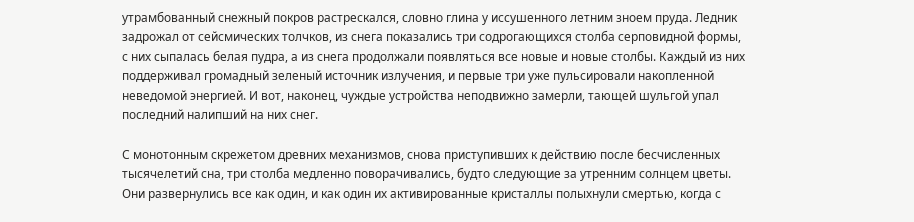утрамбованный снежный покров растрескался, словно глина у иссушенного летним зноем пруда. Ледник задрожал от сейсмических толчков, из снега показались три содрогающихся столба серповидной формы, с них сыпалась белая пудра, а из снега продолжали появляться все новые и новые столбы. Каждый из них поддерживал громадный зеленый источник излучения, и первые три уже пульсировали накопленной неведомой энергией. И вот, наконец, чуждые устройства неподвижно замерли, тающей шульгой упал последний налипший на них снег.

С монотонным скрежетом древних механизмов, снова приступивших к действию после бесчисленных тысячелетий сна, три столба медленно поворачивались, будто следующие за утренним солнцем цветы. Они развернулись все как один, и как один их активированные кристаллы полыхнули смертью, когда с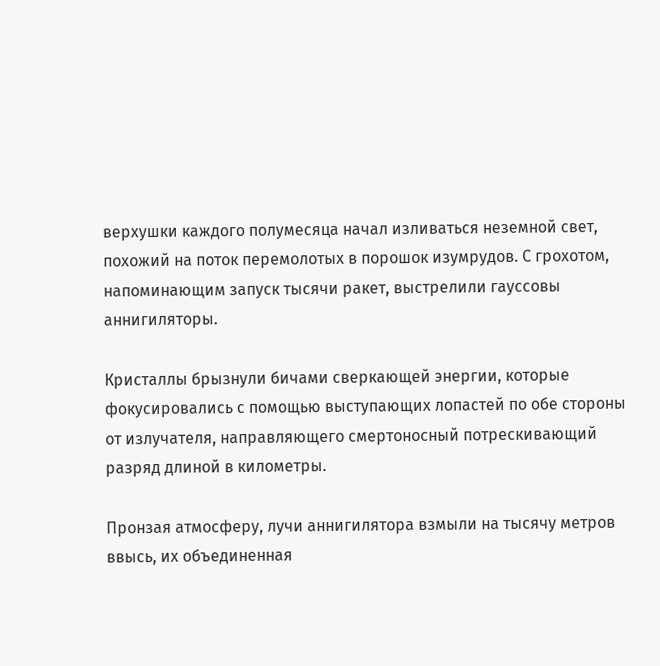верхушки каждого полумесяца начал изливаться неземной свет, похожий на поток перемолотых в порошок изумрудов. С грохотом, напоминающим запуск тысячи ракет, выстрелили гауссовы аннигиляторы.

Кристаллы брызнули бичами сверкающей энергии, которые фокусировались с помощью выступающих лопастей по обе стороны от излучателя, направляющего смертоносный потрескивающий разряд длиной в километры.

Пронзая атмосферу, лучи аннигилятора взмыли на тысячу метров ввысь, их объединенная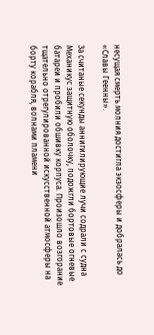несущая смерть молния достигла экзосферы и добралась до «Славы Геенны».

За считаные секунды аннигилирующие лучи содрали с судна Механикус защитную оболочку, подожгли бортовые огневые батареи и пробили обшивку корпуса. Произошло возгорание тщательно отрегулированной искусственной атмосферы на борту корабля, волнами пламени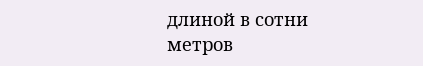длиной в сотни метров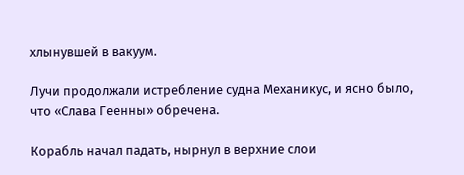хлынувшей в вакуум.

Лучи продолжали истребление судна Механикус, и ясно было, что «Слава Геенны» обречена.

Корабль начал падать, нырнул в верхние слои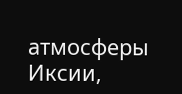атмосферы Иксии,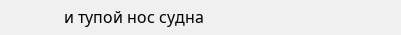и тупой нос судна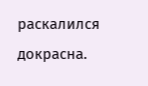раскалился докрасна.